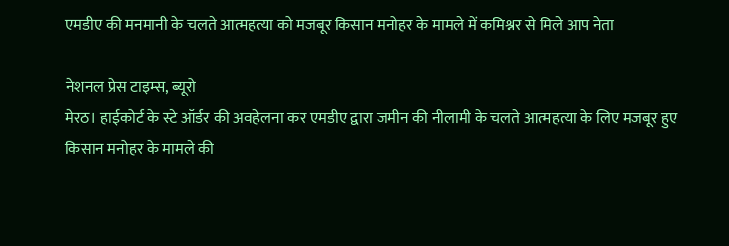एमडीए की मनमानी के चलते आत्महत्या को मजबूर किसान मनोहर के मामले में कमिश्नर से मिले आप नेता

नेशनल प्रेस टाइम्स, ब्यूरो
मेरठ। हाईकोर्ट के स्टे ऑर्डर की अवहेलना कर एमडीए द्वारा जमीन की नीलामी के चलते आत्महत्या के लिए मजबूर हुए किसान मनोहर के मामले की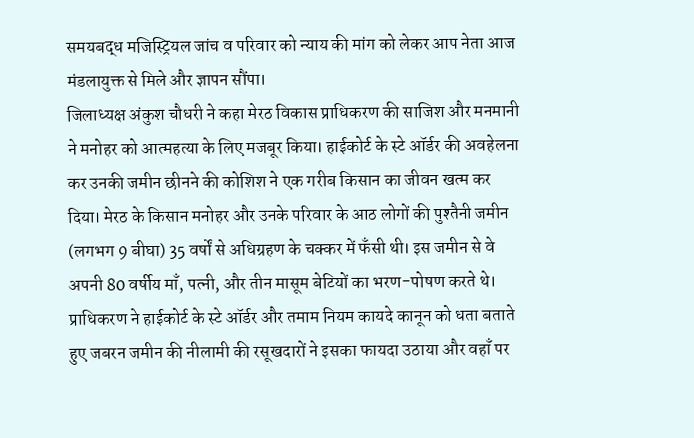समयबद्ध मजिस्ट्रियल जांच व परिवार को न्याय की मांग को लेकर आप नेता आज मंडलायुक्त से मिले और ज्ञापन सौंपा।
जिलाध्यक्ष अंकुश चौधरी ने कहा मेरठ विकास प्राधिकरण की साजिश और मनमानी ने मनोहर को आत्महत्या के लिए मजबूर किया। हाईकोर्ट के स्टे ऑर्डर की अवहेलना कर उनकी जमीन छीनने की कोशिश ने एक गरीब किसान का जीवन खत्म कर दिया। मेरठ के किसान मनोहर और उनके परिवार के आठ लोगों की पुश्तैनी जमीन (लगभग 9 बीघा) 35 वर्षों से अधिग्रहण के चक्कर में फँसी थी। इस जमीन से वे अपनी 80 वर्षीय माँ, पत्नी, और तीन मासूम बेटियों का भरण-पोषण करते थे। प्राधिकरण ने हाईकोर्ट के स्टे ऑर्डर और तमाम नियम कायदे कानून को धता बताते हुए जबरन जमीन की नीलामी की रसूखदारों ने इसका फायदा उठाया और वहाँ पर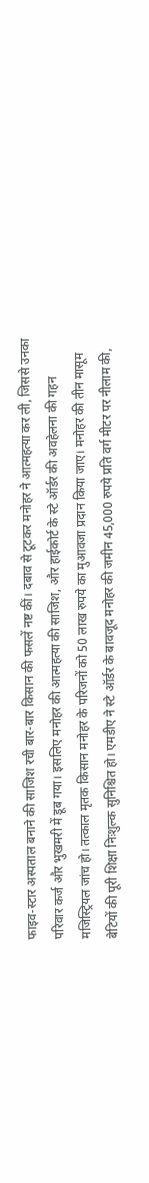फाइव-स्टार अस्पताल बनाने की साजिश रची बार-बार किसान की फसलें नष्ट कीं। दबाव से टूटकर मनोहर ने आत्महत्या कर ली, जिससे उनका परिवार कर्ज और भुखमरी में डूब गया। इसलिए मनोहर की आत्महत्या की साजिश, और हाईकोर्ट के स्टे ऑर्डर की अवहेलना की गहन मजिस्ट्रियल जांच हो। तत्काल मृतक किसान मनोहर के परिजनों को 50 लाख रुपये का मुआवजा प्रदान किया जाए। मनोहर की तीन मासूम बेटियों की पूरी शिक्षा निःशुल्क सुनिश्चित हो। एमडीए ने स्टे ऑर्डर के बावजूद मनोहर की जमीन 45,000 रुपये प्रति वर्ग मीटर पर नीलाम की,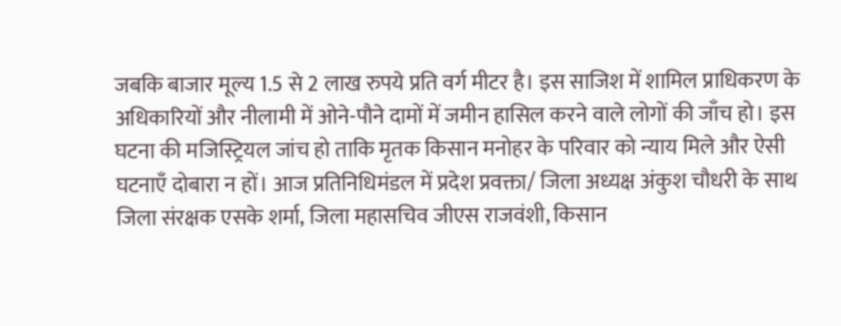जबकि बाजार मूल्य 1.5 से 2 लाख रुपये प्रति वर्ग मीटर है। इस साजिश में शामिल प्राधिकरण के अधिकारियों और नीलामी में ओने-पौने दामों में जमीन हासिल करने वाले लोगों की जाँच हो। इस घटना की मजिस्ट्रियल जांच हो ताकि मृतक किसान मनोहर के परिवार को न्याय मिले और ऐसी घटनाएँ दोबारा न हों। आज प्रतिनिधिमंडल में प्रदेश प्रवक्ता/ जिला अध्यक्ष अंकुश चौधरी के साथ जिला संरक्षक एसके शर्मा, जिला महासचिव जीएस राजवंशी, किसान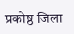प्रकोष्ठ जिला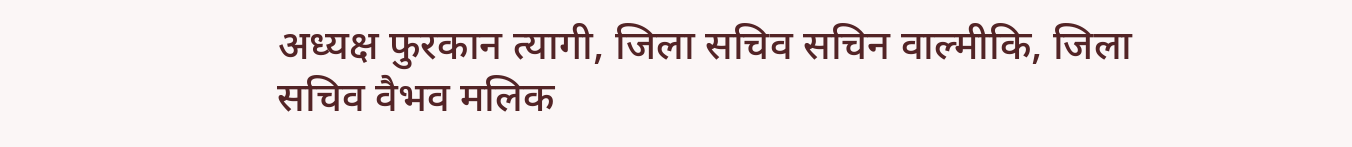अध्यक्ष फुरकान त्यागी, जिला सचिव सचिन वाल्मीकि, जिला सचिव वैभव मलिक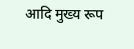आदि मुख्य रूप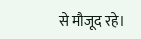से मौजूद रहे।